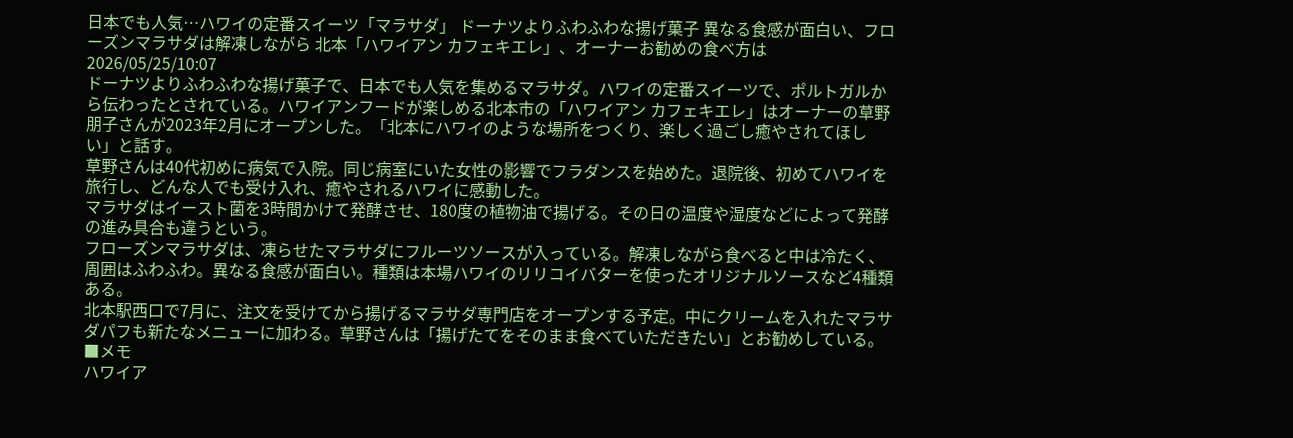日本でも人気…ハワイの定番スイーツ「マラサダ」 ドーナツよりふわふわな揚げ菓子 異なる食感が面白い、フローズンマラサダは解凍しながら 北本「ハワイアン カフェキエレ」、オーナーお勧めの食べ方は
2026/05/25/10:07
ドーナツよりふわふわな揚げ菓子で、日本でも人気を集めるマラサダ。ハワイの定番スイーツで、ポルトガルから伝わったとされている。ハワイアンフードが楽しめる北本市の「ハワイアン カフェキエレ」はオーナーの草野朋子さんが2023年2月にオープンした。「北本にハワイのような場所をつくり、楽しく過ごし癒やされてほしい」と話す。
草野さんは40代初めに病気で入院。同じ病室にいた女性の影響でフラダンスを始めた。退院後、初めてハワイを旅行し、どんな人でも受け入れ、癒やされるハワイに感動した。
マラサダはイースト菌を3時間かけて発酵させ、180度の植物油で揚げる。その日の温度や湿度などによって発酵の進み具合も違うという。
フローズンマラサダは、凍らせたマラサダにフルーツソースが入っている。解凍しながら食べると中は冷たく、周囲はふわふわ。異なる食感が面白い。種類は本場ハワイのリリコイバターを使ったオリジナルソースなど4種類ある。
北本駅西口で7月に、注文を受けてから揚げるマラサダ専門店をオープンする予定。中にクリームを入れたマラサダパフも新たなメニューに加わる。草野さんは「揚げたてをそのまま食べていただきたい」とお勧めしている。
■メモ
ハワイア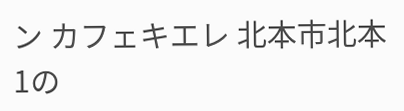ン カフェキエレ 北本市北本1の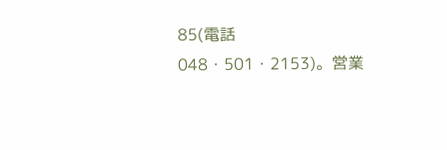85(電話048・501・2153)。営業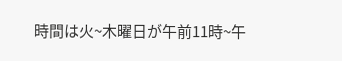時間は火~木曜日が午前11時~午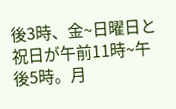後3時、金~日曜日と祝日が午前11時~午後5時。月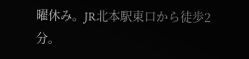曜休み。JR北本駅東口から徒歩2分。